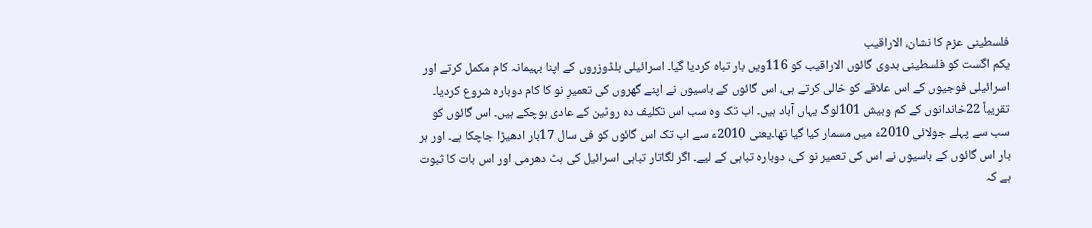فلسطینی عزم کا نشان، الاراقیب
یکم اگست کو فلسطینی بدوی گائوں الاراقیب کو 116ویں بار تباہ کردیا گیا۔ اسرائیلی بلڈوزروں کے اپنا بہیمانہ کام مکمل کرتے اور اسرائیلی فوجیوں کے اس علاقے کو خالی کرتے ہی، اس گائوں کے باسیوں نے اپنے گھروں کی تعمیرِ نو کا کام دوبارہ شروع کردیا۔ تقریباً 22خاندانوں کے کم وبیش 101لوگ یہاں آباد ہیں۔ اب تک وہ سب اس تکلیف دہ روٹین کے عادی ہوچکے ہیں۔ اس گائوں کو سب سے پہلے جولائی 2010ء میں مسمار کیا گیا تھا۔یعنی 2010ء سے اب تک اس گائوں کو فی سال 17بار ادھیڑا جاچکا ہے۔ اور ہر بار اس گائوں کے باسیوں نے اس کی تعمیر نو کی، دوبارہ تباہی کے لیے۔ اگر لگاتار تباہی اسرائیل کی ہٹ دھرمی اور اس بات کا ثبوت ہے کہ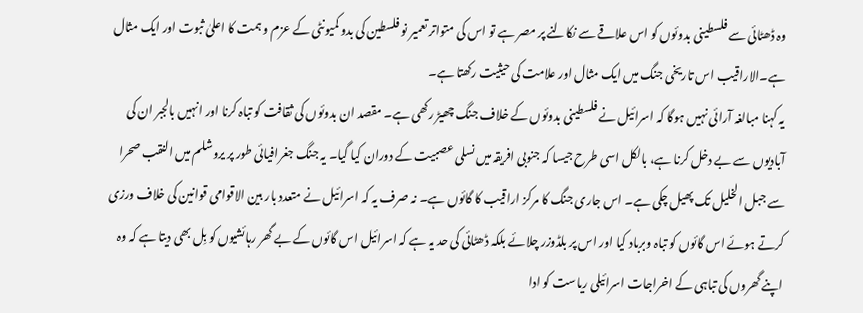وہ ڈھٹائی سے فلسطینی بدوئوں کو اس علاقے سے نکالنے پر مصر ہے تو اس کی متواتر تعمیر نو فلسطین کی بدو کمیونٹی کے عزم و ہمت کا اعلیٰ ثبوت اور ایک مثال ہے۔الاراقیب اس تاریخی جنگ میں ایک مثال اور علامت کی حیثیت رکھتا ہے۔
یہ کہنا مبالغہ آرائی نہیں ہوگا کہ اسرائیل نے فلسطینی بدوئوں کے خلاف جنگ چھیڑ رکھی ہے۔ مقصد ان بدوئوں کی ثقافت کو تباہ کرنا اور انہیں بالجبر ان کی آبادیوں سے بے دخل کرنا ہے، بالکل اسی طرح جیسا کہ جنوبی افریقہ میں نسلی عصبیت کے دوران کیا گیا۔ یہ جنگ جغرافیائی طور پر یروشلم میں النقب صحرا سے جبل الخلیل تک پھیل چکی ہے۔ اس جاری جنگ کا مرکز اراقیب کا گائوں ہے۔ نہ صرف یہ کہ اسرائیل نے متعدد بار بین الاقوامی قوانین کی خلاف ورزی کرتے ہوئے اس گائوں کو تباہ وبرباد کیا اور اس پر بلڈوزر چلائے بلکہ ڈھٹائی کی حد یہ ہے کہ اسرائیل اس گائوں کے بے گھر رہائشیوں کو بِل بھی دیتا ہے کہ وہ اپنے گھروں کی تباہی کے اخراجات اسرائیلی ریاست کو ادا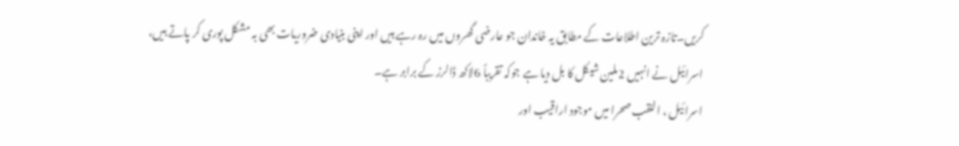کریں۔تازہ ترین اطلاعات کے مطابق یہ خاندان جو عارضی گھروں میں رہ رہے ہیں اور اپنی بنیادی ضروریات بھی بہ مشکل پوری کر پاتے ہیں، اسرائیل نے انہیں 2ملین شیکل کا بل دیا ہے جوکہ تقریباً 6لاکھ ڈالرز کے برابر ہے۔
اسرائیل ، النقب صحرا میں موجود اراقیب اور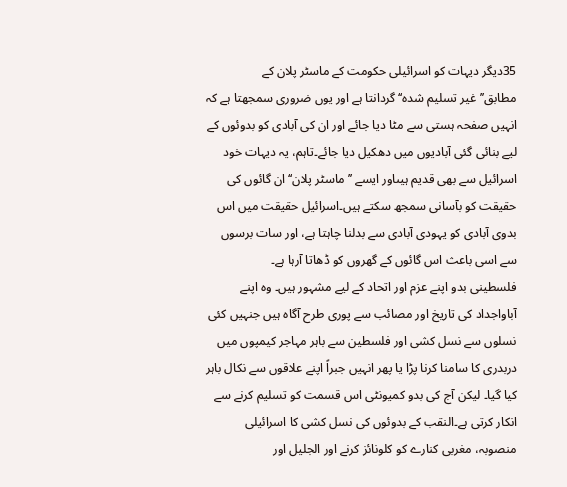35دیگر دیہات کو اسرائیلی حکومت کے ماسٹر پلان کے مطابق’’غیر تسلیم شدہ‘‘ گردانتا ہے اور یوں ضروری سمجھتا ہے کہ انہیں صفحہ ہستی سے مٹا دیا جائے اور ان کی آبادی کو بدوئوں کے لیے بنائی گئی آبادیوں میں دھکیل دیا جائے۔تاہم، یہ دیہات خود اسرائیل سے بھی قدیم ہیںاور ایسے ’’ماسٹر پلان‘‘ ان گائوں کی حقیقت کو بآسانی سمجھ سکتے ہیں۔اسرائیل حقیقت میں اس بدوی آبادی کو یہودی آبادی سے بدلنا چاہتا ہے، اور سات برسوں سے اسی باعث اس گائوں کے گھروں کو ڈھاتا آرہا ہے۔
فلسطینی بدو اپنے عزم اور اتحاد کے لیے مشہور ہیں۔ وہ اپنے آباواجداد کی تاریخ اور مصائب سے پوری طرح آگاہ ہیں جنہیں کئی نسلوں سے نسل کشی اور فلسطین سے باہر مہاجر کیمپوں میں دربدری کا سامنا کرنا پڑا یا پھر انہیں جبراً اپنے علاقوں سے نکال باہر کیا گیا۔ لیکن آج کی بدو کمیونٹی اس قسمت کو تسلیم کرنے سے انکار کرتی ہے۔النقب کے بدوئوں کی نسل کشی کا اسرائیلی منصوبہ، مغربی کنارے کو کلونائز کرنے اور الجلیل اور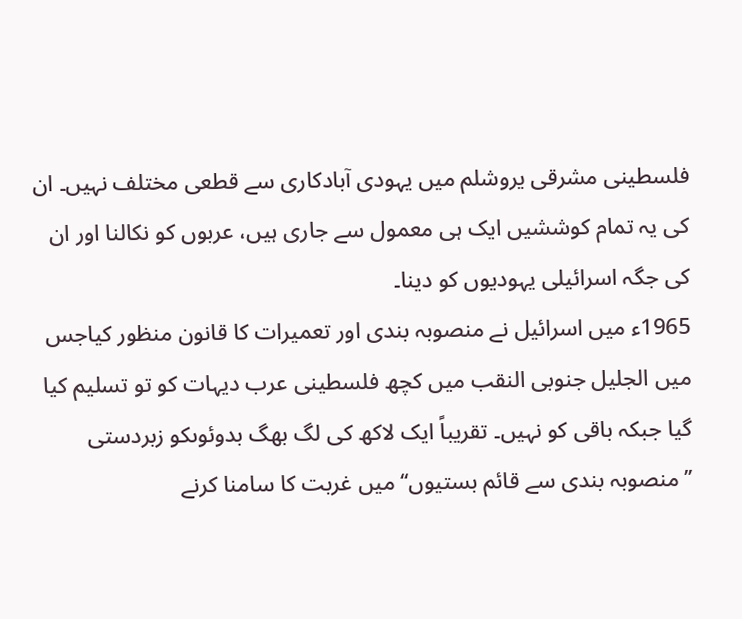فلسطینی مشرقی یروشلم میں یہودی آبادکاری سے قطعی مختلف نہیں۔ ان کی یہ تمام کوششیں ایک ہی معمول سے جاری ہیں، عربوں کو نکالنا اور ان کی جگہ اسرائیلی یہودیوں کو دینا۔
1965ء میں اسرائیل نے منصوبہ بندی اور تعمیرات کا قانون منظور کیاجس میں الجلیل جنوبی النقب میں کچھ فلسطینی عرب دیہات کو تو تسلیم کیا گیا جبکہ باقی کو نہیں۔ تقریباً ایک لاکھ کی لگ بھگ بدوئوںکو زبردستی ’’منصوبہ بندی سے قائم بستیوں‘‘ میں غربت کا سامنا کرنے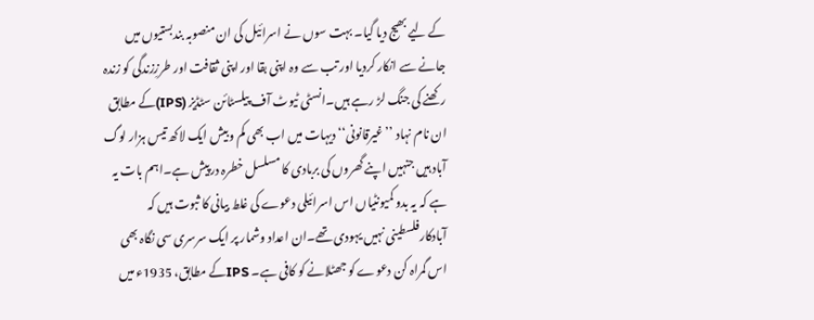کے لیے بھیج دیا گیا۔ بہت سوں نے اسرائیل کی ان منصوبہ بندبستیوں میں جانے سے انکار کردیا اور تب سے وہ اپنی بقا اور اپنی ثقافت اور طرزِزندگی کو زندہ رکھنے کی جنگ لڑ رہے ہیں۔انسٹی ٹیوٹ آف پیلسٹائن سٹڈیز (IPS)کے مطابق ان نام نہاد ’’غیرقانونی‘‘ دیہات میں اب بھی کم وبیش ایک لاکھ تیس ہزار لوگ آباد ہیں جنہیں اپنے گھروں کی بربادی کا مسلسل خطرہ درپیش ہے۔اہم بات یہ ہے کہ یہ بدو کمیونٹیاں اس اسرائیلی دعوے کی غلط بیانی کا ثبوت ہیں کہ آبادکارفلسطینی نہیں یہودی تھے۔ان اعداد وشمار پر ایک سرسری سی نگاہ بھی اس گمراہ کن دعوے کو جھٹلانے کو کافی ہے۔ IPSکے مطابق، 1935ء میں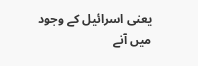یعنی اسرائیل کے وجود میں آنے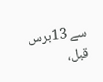سے 13برس قبل،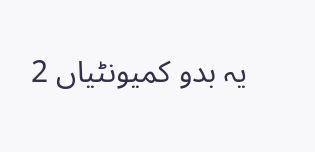یہ بدو کمیونٹیاں 2